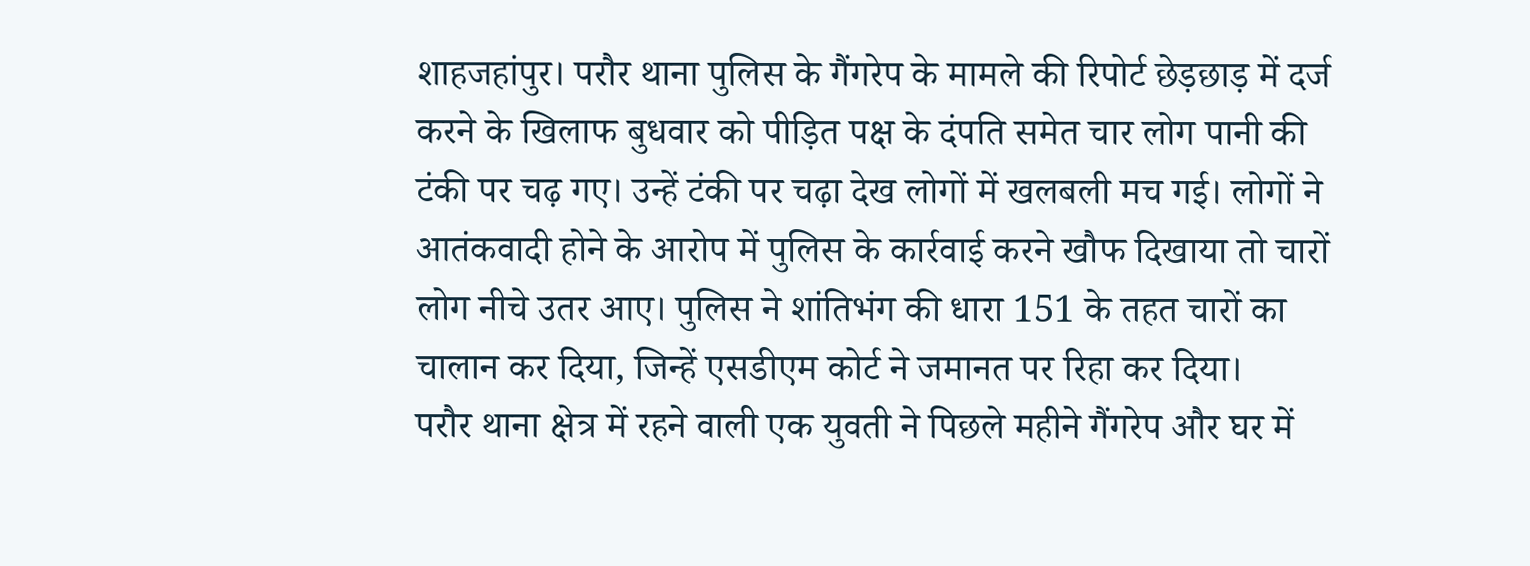शाहजहांपुर। परौर थाना पुलिस के गैंगरेप के मामले की रिपोर्ट छेड़छाड़ में दर्ज करने के खिलाफ बुधवार को पीड़ित पक्ष के दंपति समेत चार लोग पानी की टंकी पर चढ़ गए। उन्हें टंकी पर चढ़ा देख लोगों में खलबली मच गई। लोगों ने आतंकवादी होने के आरोप में पुलिस के कार्रवाई करने खौफ दिखाया तो चारों लोग नीचे उतर आए। पुलिस ने शांतिभंग की धारा 151 के तहत चारों का चालान कर दिया, जिन्हें एसडीएम कोर्ट ने जमानत पर रिहा कर दिया।
परौर थाना क्षेत्र में रहने वाली एक युवती ने पिछले महीने गैंगरेप और घर में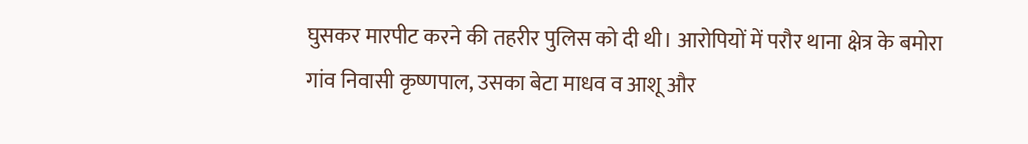घुसकर मारपीट करने की तहरीर पुलिस को दी थी। आरोपियों में परौर थाना क्षेत्र के बमोरा गांव निवासी कृष्णपाल, उसका बेटा माधव व आशू और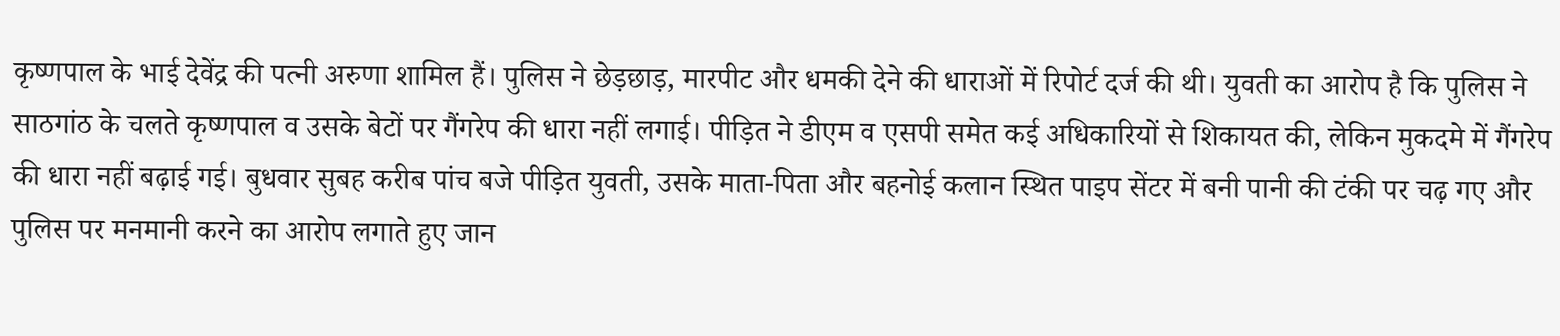कृष्णपाल के भाई देवेंद्र की पत्नी अरुणा शामिल हैं। पुलिस ने छेड़छाड़, मारपीट और धमकी देने की धाराओं में रिपोर्ट दर्ज की थी। युवती का आरोप है कि पुलिस ने साठगांठ के चलते कृष्णपाल व उसके बेटों पर गैंगरेप की धारा नहीं लगाई। पीड़ित ने डीएम व एसपी समेत कई अधिकारियों से शिकायत की, लेकिन मुकदमे में गैंगरेप की धारा नहीं बढ़ाई गई। बुधवार सुबह करीब पांच बजे पीड़ित युवती, उसके माता-पिता और बहनोई कलान स्थित पाइप सेंटर में बनी पानी की टंकी पर चढ़ गए और पुलिस पर मनमानी करने का आरोप लगाते हुए जान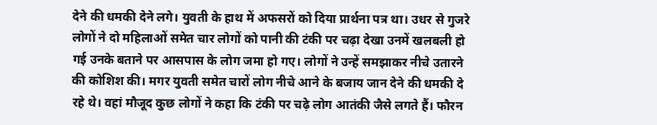देने की धमकी देने लगे। युवती के हाथ में अफसरों को दिया प्रार्थना पत्र था। उधर से गुजरे लोगों ने दो महिलाओं समेत चार लोगों को पानी की टंकी पर चढ़ा देखा उनमें खलबली हो गई उनके बताने पर आसपास के लोग जमा हो गए। लोगों ने उन्हें समझाकर नीचे उतारने की कोशिश की। मगर युवती समेत चारों लोग नीचे आने के बजाय जान देने की धमकी दे रहे थे। वहां मौजूद कुछ लोगों ने कहा कि टंकी पर चढ़े लोग आतंकी जैसे लगते हैं। फौरन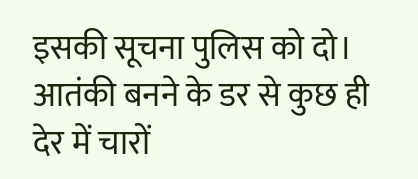इसकी सूचना पुलिस को दो। आतंकी बनने के डर से कुछ ही देर में चारों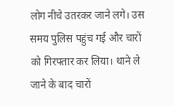लोग नीचे उतरकर जाने लगे। उस समय पुलिस पहुंच गई और चारों को गिरफ्तार कर लिया। थाने ले जाने के बाद चारों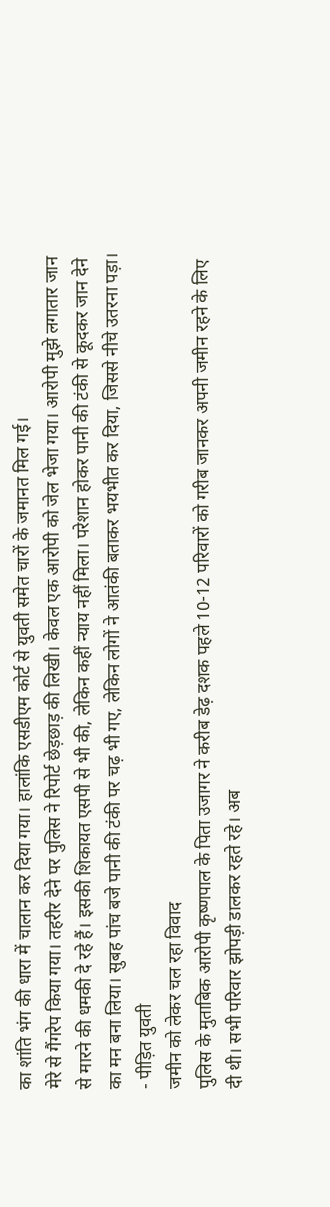का शांति भंग की धारा में चालान कर दिया गया। हालांकि एसडीएम कोर्ट से युवती समेत चारों के जमानत मिल गई।
मेरे से गैंगरेप किया गया। तहरीर देने पर पुलिस ने रिपोर्ट छेड़छाड़ की लिखी। केवल एक आरोपी को जेल भेजा गया। आरोपी मुझे लगातार जान से मारने की धमकी दे रहे हैं। इसकी शिकायत एसपी से भी की, लेकिन कहीं न्याय नहीं मिला। परेशान होकर पानी की टंकी से कूदकर जान देने का मन बना लिया। सुबह पांच बजे पानी की टंकी पर चढ़ भी गए, लेकिन लोगों ने आतंकी बताकर भयभीत कर दिया, जिससे नीचे उतरना पड़ा। - पीड़ित युवती
जमीन को लेकर चल रहा विवाद
पुलिस के मुताबिक आरोपी कृष्णपाल के पिता उजागर ने करीब डेढ़ दशक पहले 10-12 परिवारों को गरीब जानकर अपनी जमीन रहने के लिए दी थी। सभी परिवार झोपड़ी डालकर रहते रहे। अब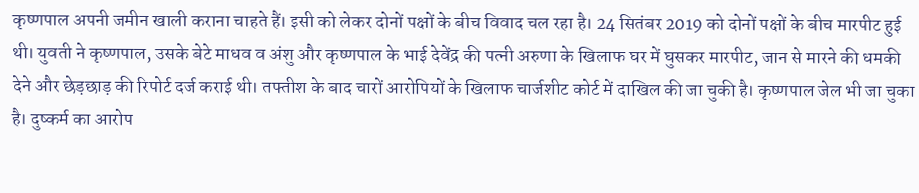कृष्णपाल अपनी जमीन खाली कराना चाहते हैं। इसी को लेकर दोनों पक्षों के बीच विवाद चल रहा है। 24 सितंबर 2019 को दोनों पक्षों के बीच मारपीट हुई थी। युवती ने कृष्णपाल, उसके बेटे माधव व अंशु और कृष्णपाल के भाई देवेंद्र की पत्नी अरुणा के खिलाफ घर में घुसकर मारपीट, जान से मारने की धमकी देने और छेड़छाड़ की रिपोर्ट दर्ज कराई थी। तफ्तीश के बाद चारों आरोपियों के खिलाफ चार्जशीट कोर्ट में दाखिल की जा चुकी है। कृष्णपाल जेल भी जा चुका है। दुष्कर्म का आरोप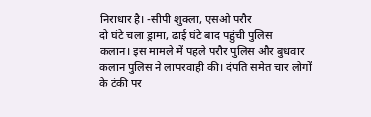निराधार है। -सीपी शुक्ला, एसओ परौर
दो घंटे चला ड्रामा, ढाई घंटे बाद पहुंची पुलिस
कलान। इस मामले में पहले परौर पुलिस और बुधवार कलान पुलिस ने लापरवाही की। दंपति समेत चार लोगों के टंकी पर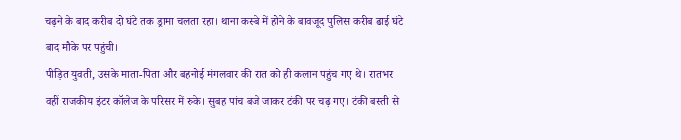चढ़ने के बाद करीब दो घंटे तक ड्रामा चलता रहा। थाना कस्बे में होने के बावजूद पुलिस करीब ढाई घंटे बाद मौके पर पहुंची।
पीड़ित युवती, उसके माता-पिता और बहनोई मंगलवार की रात को ही कलान पहुंच गए थे। रातभर वहीं राजकीय इंटर कॉलेज के परिसर में रुके। सुबह पांच बजे जाकर टंकी पर चढ़ गए। टंकी बस्ती से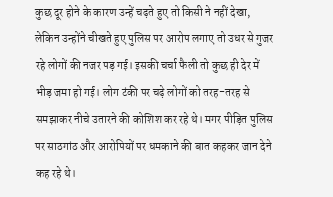कुछ दूर होने के कारण उन्हें चढ़ते हुए तो किसी ने नहीं देखा, लेकिन उन्होंने चीखते हुए पुलिस पर आरोप लगाए तो उधर से गुजर रहे लोगों की नजर पड़ गई। इसकी चर्चा फैली तो कुछ ही देर में भीड़ जमा हो गई। लोग टंकी पर चढ़े लोगों को तरह-तरह से समझाकर नीचे उतारने की कोशिश कर रहे थे। मगर पीड़ित पुलिस पर साठगांठ और आरोपियों पर धमकाने की बात कहकर जान देने कह रहे थे।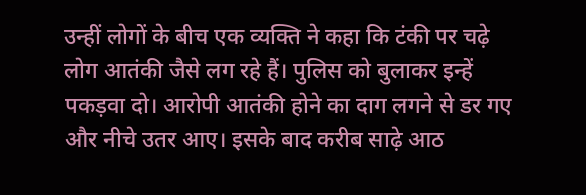उन्हीं लोगों के बीच एक व्यक्ति ने कहा कि टंकी पर चढ़े लोग आतंकी जैसे लग रहे हैं। पुलिस को बुलाकर इन्हें पकड़वा दो। आरोपी आतंकी होने का दाग लगने से डर गए और नीचे उतर आए। इसके बाद करीब साढ़े आठ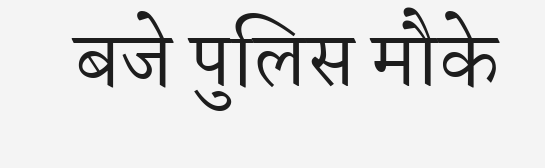बजे पुलिस मौके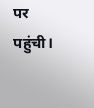पर पहुंची।